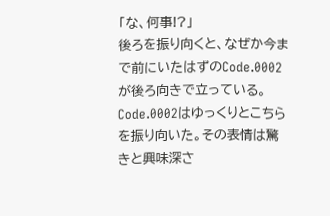「な、何事!?」
後ろを振り向くと、なぜか今まで前にいたはずのCode.0002が後ろ向きで立っている。
Code.0002はゆっくりとこちらを振り向いた。その表情は驚きと興味深さ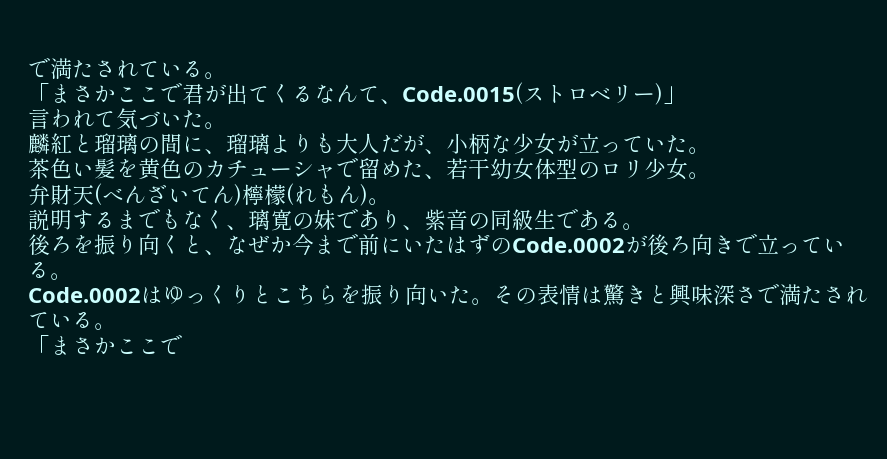で満たされている。
「まさかここで君が出てくるなんて、Code.0015(ストロベリー)」
言われて気づいた。
麟紅と瑠璃の間に、瑠璃よりも大人だが、小柄な少女が立っていた。
茶色い髪を黄色のカチューシャで留めた、若干幼女体型のロリ少女。
弁財天(べんざいてん)檸檬(れもん)。
説明するまでもなく、璃寛の妹であり、紫音の同級生である。
後ろを振り向くと、なぜか今まで前にいたはずのCode.0002が後ろ向きで立っている。
Code.0002はゆっくりとこちらを振り向いた。その表情は驚きと興味深さで満たされている。
「まさかここで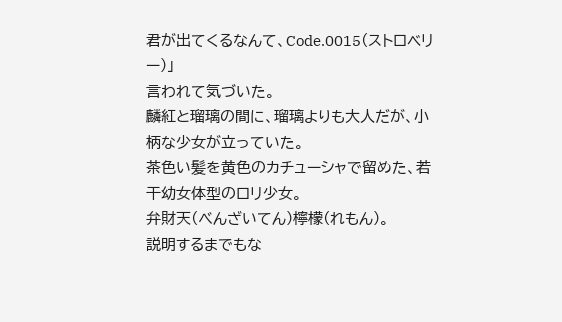君が出てくるなんて、Code.0015(ストロベリー)」
言われて気づいた。
麟紅と瑠璃の間に、瑠璃よりも大人だが、小柄な少女が立っていた。
茶色い髪を黄色のカチューシャで留めた、若干幼女体型のロリ少女。
弁財天(べんざいてん)檸檬(れもん)。
説明するまでもな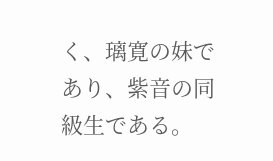く、璃寛の妹であり、紫音の同級生である。